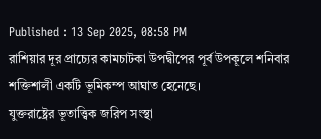Published : 13 Sep 2025, 08:58 PM
রাশিয়ার দূর প্রাচ্যের কামচাটকা উপদ্বীপের পূর্ব উপকূলে শনিবার শক্তিশালী একটি ভূমিকম্প আঘাত হেনেছে।
যুক্তরাষ্ট্রের ভূতাত্ত্বিক জরিপ সংস্থা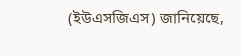(ইউএসজিএস) জানিয়েছে,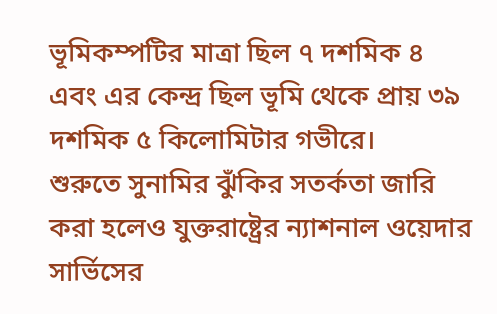ভূমিকম্পটির মাত্রা ছিল ৭ দশমিক ৪ এবং এর কেন্দ্র ছিল ভূমি থেকে প্রায় ৩৯ দশমিক ৫ কিলোমিটার গভীরে।
শুরুতে সুনামির ঝুঁকির সতর্কতা জারি করা হলেও যুক্তরাষ্ট্রের ন্যাশনাল ওয়েদার সার্ভিসের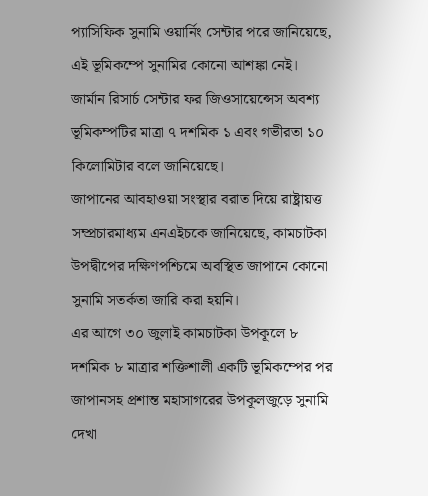প্যাসিফিক সুনামি ওয়ার্নিং সেন্টার পরে জানিয়েছে, এই ভূমিকম্পে সুনামির কোনো আশঙ্কা নেই।
জার্মান রিসার্চ সেন্টার ফর জিওসায়েন্সেস অবশ্য ভূমিকম্পটির মাত্রা ৭ দশমিক ১ এবং গভীরতা ১০ কিলোমিটার বলে জানিয়েছে।
জাপানের আবহাওয়া সংস্থার বরাত দিয়ে রাষ্ট্রায়ত্ত সম্প্রচারমাধ্যম এনএইচকে জানিয়েছে, কামচাটকা উপদ্বীপের দক্ষিণপশ্চিমে অবস্থিত জাপানে কোনো সুনামি সতর্কতা জারি করা হয়নি।
এর আগে ৩০ জুলাই কামচাটকা উপকূলে ৮ দশমিক ৮ মাত্রার শক্তিশালী একটি ভূমিকম্পের পর জাপানসহ প্রশান্ত মহাসাগরের উপকূলজুড়ে সুনামি দেখা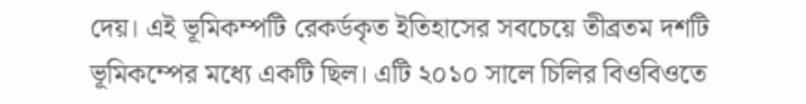দেয়। এই ভূমিকম্পটি রেকর্ডকৃত ইতিহাসের সবচেয়ে তীব্রতম দশটি ভূমিকম্পের মধ্যে একটি ছিল। এটি ২০১০ সালে চিলির বিওবিওতে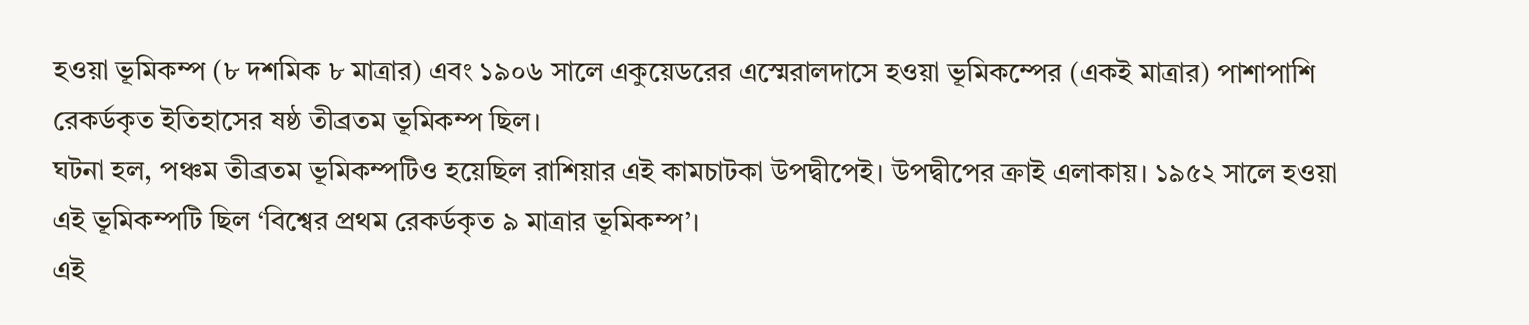হওয়া ভূমিকম্প (৮ দশমিক ৮ মাত্রার) এবং ১৯০৬ সালে একুয়েডরের এস্মেরালদাসে হওয়া ভূমিকম্পের (একই মাত্রার) পাশাপাশি রেকর্ডকৃত ইতিহাসের ষষ্ঠ তীব্রতম ভূমিকম্প ছিল।
ঘটনা হল, পঞ্চম তীব্রতম ভূমিকম্পটিও হয়েছিল রাশিয়ার এই কামচাটকা উপদ্বীপেই। উপদ্বীপের ক্রাই এলাকায়। ১৯৫২ সালে হওয়া এই ভূমিকম্পটি ছিল ‘বিশ্বের প্রথম রেকর্ডকৃত ৯ মাত্রার ভূমিকম্প’।
এই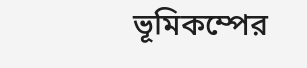ভূমিকম্পের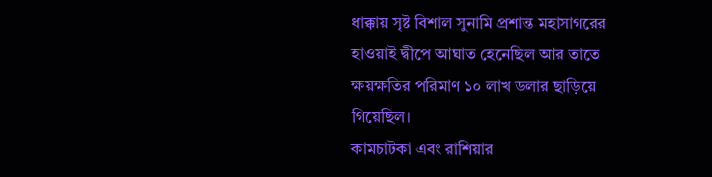ধাক্কায় সৃষ্ট বিশাল সুনামি প্রশান্ত মহাসাগরের হাওয়াই দ্বীপে আঘাত হেনেছিল আর তাতে ক্ষয়ক্ষতির পরিমাণ ১০ লাখ ডলার ছাড়িয়ে গিয়েছিল।
কামচাটকা এবং রাশিয়ার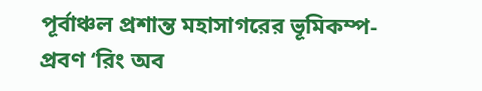পূর্বাঞ্চল প্রশান্ত মহাসাগরের ভূমিকম্প-প্রবণ ‘রিং অব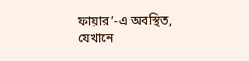ফায়ার’-এ অবস্থিত, যেখানে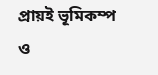প্রায়ই ভূমিকম্প ও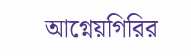আগ্নেয়গিরির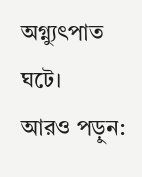অগ্ন্যুৎপাত ঘটে।
আরও পড়ুন: